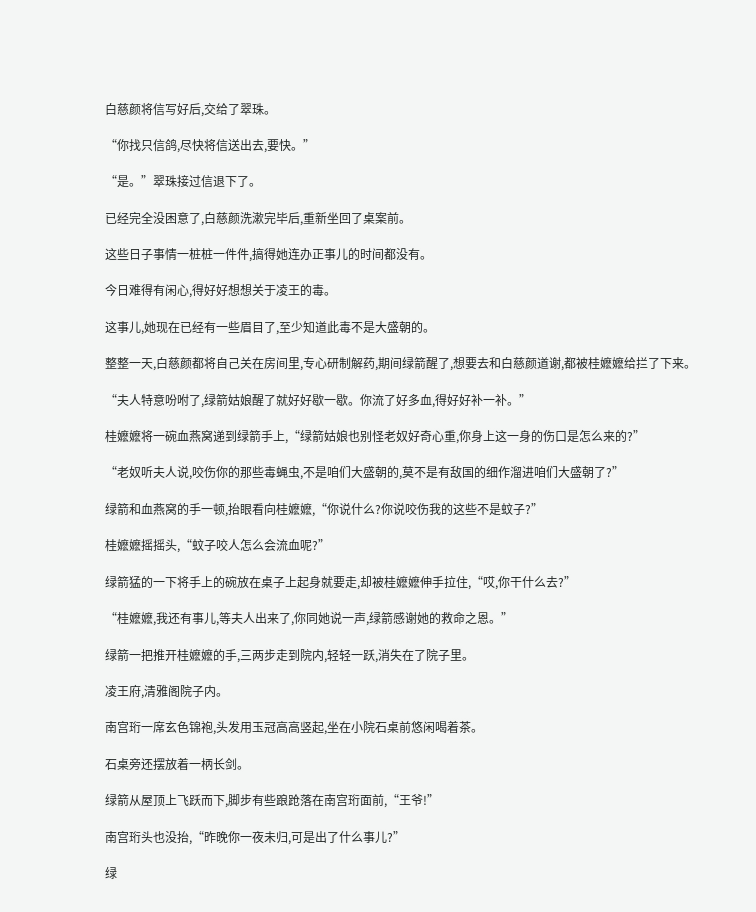白慈颜将信写好后,交给了翠珠。

“你找只信鸽,尽快将信送出去,要快。”

“是。”翠珠接过信退下了。

已经完全没困意了,白慈颜洗漱完毕后,重新坐回了桌案前。

这些日子事情一桩桩一件件,搞得她连办正事儿的时间都没有。

今日难得有闲心,得好好想想关于凌王的毒。

这事儿,她现在已经有一些眉目了,至少知道此毒不是大盛朝的。

整整一天,白慈颜都将自己关在房间里,专心研制解药,期间绿箭醒了,想要去和白慈颜道谢,都被桂嬷嬷给拦了下来。

“夫人特意吩咐了,绿箭姑娘醒了就好好歇一歇。你流了好多血,得好好补一补。”

桂嬷嬷将一碗血燕窝递到绿箭手上,“绿箭姑娘也别怪老奴好奇心重,你身上这一身的伤口是怎么来的?”

“老奴听夫人说,咬伤你的那些毒蝇虫,不是咱们大盛朝的,莫不是有敌国的细作溜进咱们大盛朝了?”

绿箭和血燕窝的手一顿,抬眼看向桂嬷嬷,“你说什么?你说咬伤我的这些不是蚊子?”

桂嬷嬷摇摇头,“蚊子咬人怎么会流血呢?”

绿箭猛的一下将手上的碗放在桌子上起身就要走,却被桂嬷嬷伸手拉住,“哎,你干什么去?”

“桂嬷嬷,我还有事儿,等夫人出来了,你同她说一声,绿箭感谢她的救命之恩。”

绿箭一把推开桂嬷嬷的手,三两步走到院内,轻轻一跃,消失在了院子里。

凌王府,清雅阁院子内。

南宫珩一席玄色锦袍,头发用玉冠高高竖起,坐在小院石桌前悠闲喝着茶。

石桌旁还摆放着一柄长剑。

绿箭从屋顶上飞跃而下,脚步有些踉跄落在南宫珩面前,“王爷!”

南宫珩头也没抬,“昨晚你一夜未归,可是出了什么事儿?”

绿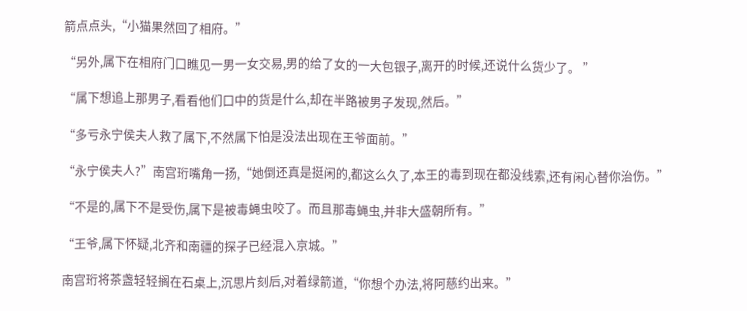箭点点头,“小猫果然回了相府。”

“另外,属下在相府门口瞧见一男一女交易,男的给了女的一大包银子,离开的时候,还说什么货少了。 ”

“属下想追上那男子,看看他们口中的货是什么,却在半路被男子发现,然后。”

“多亏永宁侯夫人救了属下,不然属下怕是没法出现在王爷面前。”

“永宁侯夫人?”南宫珩嘴角一扬,“她倒还真是挺闲的,都这么久了,本王的毒到现在都没线索,还有闲心替你治伤。”

“不是的,属下不是受伤,属下是被毒蝇虫咬了。而且那毒蝇虫,并非大盛朝所有。”

“王爷,属下怀疑,北齐和南疆的探子已经混入京城。”

南宫珩将茶盏轻轻搁在石桌上,沉思片刻后,对着绿箭道,“你想个办法,将阿慈约出来。”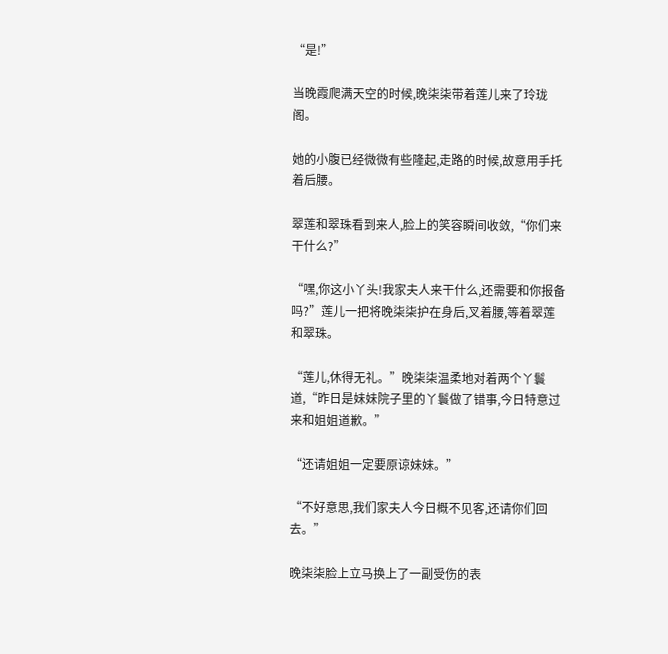“是!”

当晚霞爬满天空的时候,晚柒柒带着莲儿来了玲珑阁。

她的小腹已经微微有些隆起,走路的时候,故意用手托着后腰。

翠莲和翠珠看到来人,脸上的笑容瞬间收敛,“你们来干什么?”

“嘿,你这小丫头!我家夫人来干什么,还需要和你报备吗?”莲儿一把将晚柒柒护在身后,叉着腰,等着翠莲和翠珠。

“莲儿,休得无礼。”晚柒柒温柔地对着两个丫鬟道,“昨日是妹妹院子里的丫鬟做了错事,今日特意过来和姐姐道歉。”

“还请姐姐一定要原谅妹妹。”

“不好意思,我们家夫人今日概不见客,还请你们回去。”

晚柒柒脸上立马换上了一副受伤的表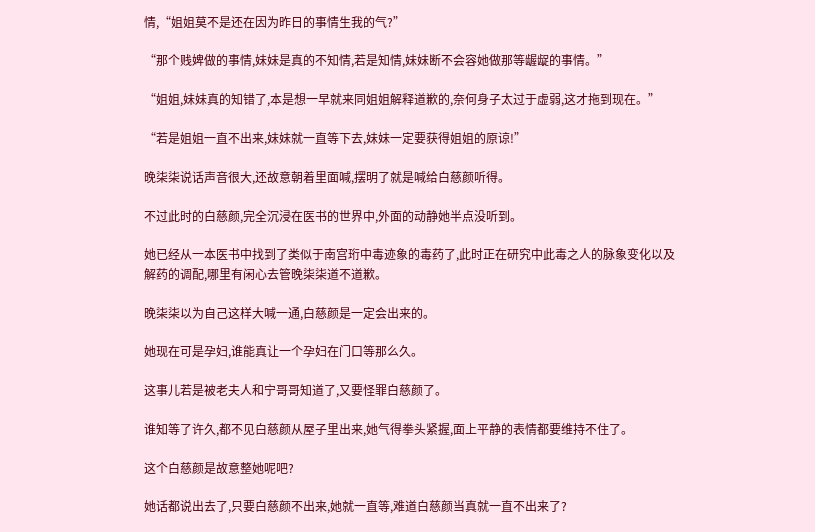情,“姐姐莫不是还在因为昨日的事情生我的气?”

“那个贱婢做的事情,妹妹是真的不知情,若是知情,妹妹断不会容她做那等龌龊的事情。”

“姐姐,妹妹真的知错了,本是想一早就来同姐姐解释道歉的,奈何身子太过于虚弱,这才拖到现在。”

“若是姐姐一直不出来,妹妹就一直等下去,妹妹一定要获得姐姐的原谅!”

晚柒柒说话声音很大,还故意朝着里面喊,摆明了就是喊给白慈颜听得。

不过此时的白慈颜,完全沉浸在医书的世界中,外面的动静她半点没听到。

她已经从一本医书中找到了类似于南宫珩中毒迹象的毒药了,此时正在研究中此毒之人的脉象变化以及解药的调配,哪里有闲心去管晚柒柒道不道歉。

晚柒柒以为自己这样大喊一通,白慈颜是一定会出来的。

她现在可是孕妇,谁能真让一个孕妇在门口等那么久。

这事儿若是被老夫人和宁哥哥知道了,又要怪罪白慈颜了。

谁知等了许久,都不见白慈颜从屋子里出来,她气得拳头紧握,面上平静的表情都要维持不住了。

这个白慈颜是故意整她呢吧?

她话都说出去了,只要白慈颜不出来,她就一直等,难道白慈颜当真就一直不出来了?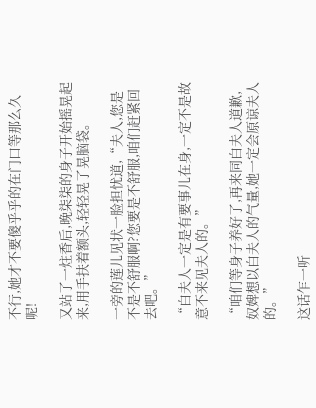不行,她才不要傻乎乎的在门口等那么久呢!

又站了一炷香后,晚柒柒的身子开始摇晃起来,用手扶着额头,轻轻晃了晃脑袋。

一旁的莲儿见状一脸担忧道,“夫人,您是不是不舒服啊?您要是不舒服,咱们赶紧回去吧。”

“白夫人一定是有要事儿在身,一定不是故意不来见夫人的。”

“咱们等身子养好了,再来同白夫人道歉,奴婢想以白夫人的气量,她一定会原谅夫人的。”

这话乍一听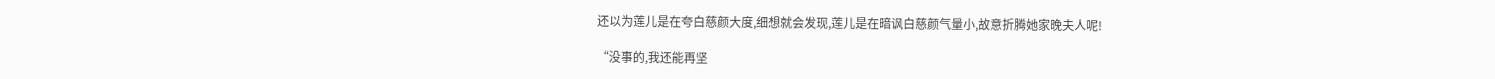还以为莲儿是在夸白慈颜大度,细想就会发现,莲儿是在暗讽白慈颜气量小,故意折腾她家晚夫人呢!

“没事的,我还能再坚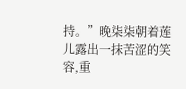持。”晚柒柒朝着莲儿露出一抹苦涩的笑容,重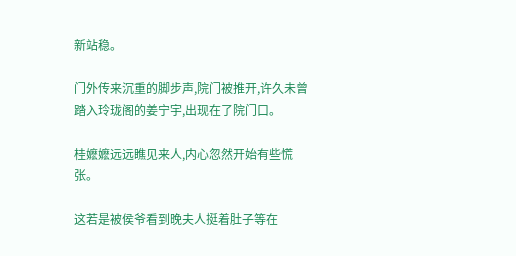新站稳。

门外传来沉重的脚步声,院门被推开,许久未曾踏入玲珑阁的姜宁宇,出现在了院门口。

桂嬷嬷远远瞧见来人,内心忽然开始有些慌张。

这若是被侯爷看到晚夫人挺着肚子等在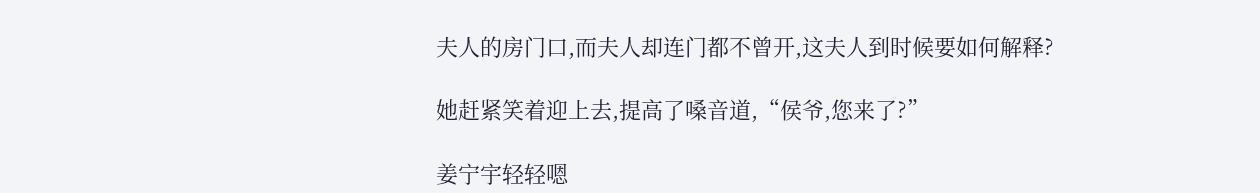夫人的房门口,而夫人却连门都不曾开,这夫人到时候要如何解释?

她赶紧笑着迎上去,提高了嗓音道,“侯爷,您来了?”

姜宁宇轻轻嗯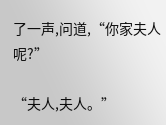了一声,问道,“你家夫人呢?”

“夫人,夫人。”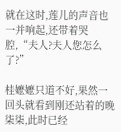就在这时,莲儿的声音也一并响起,还带着哭腔,“夫人?夫人您怎么了?”

桂嬷嬷只道不好,果然一回头就看到刚还站着的晚柒柒,此时已经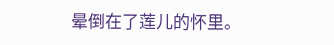晕倒在了莲儿的怀里。